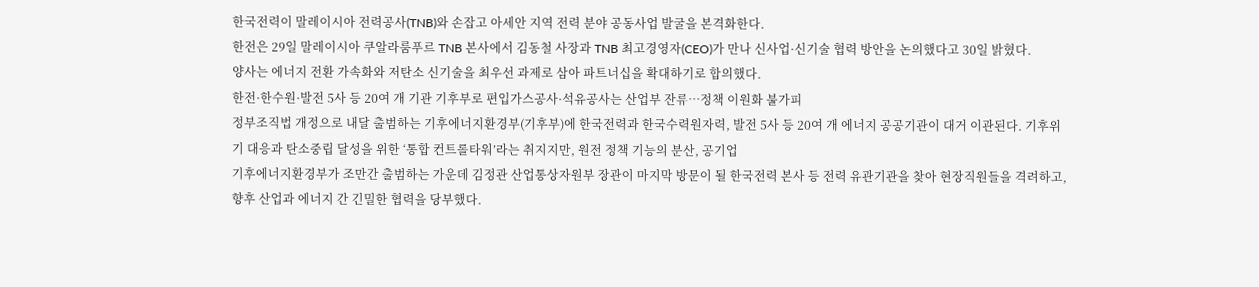한국전력이 말레이시아 전력공사(TNB)와 손잡고 아세안 지역 전력 분야 공동사업 발굴을 본격화한다.
한전은 29일 말레이시아 쿠알라룸푸르 TNB 본사에서 김동철 사장과 TNB 최고경영자(CEO)가 만나 신사업·신기술 협력 방안을 논의했다고 30일 밝혔다.
양사는 에너지 전환 가속화와 저탄소 신기술을 최우선 과제로 삼아 파트너십을 확대하기로 합의했다.
한전·한수원·발전 5사 등 20여 개 기관 기후부로 편입가스공사·석유공사는 산업부 잔류…정책 이원화 불가피
정부조직법 개정으로 내달 출범하는 기후에너지환경부(기후부)에 한국전력과 한국수력원자력, 발전 5사 등 20여 개 에너지 공공기관이 대거 이관된다. 기후위기 대응과 탄소중립 달성을 위한 ‘통합 컨트롤타워’라는 취지지만, 원전 정책 기능의 분산, 공기업
기후에너지환경부가 조만간 출범하는 가운데 김정관 산업통상자원부 장관이 마지막 방문이 될 한국전력 본사 등 전력 유관기관을 찾아 현장직원들을 격려하고, 향후 산업과 에너지 간 긴밀한 협력을 당부했다.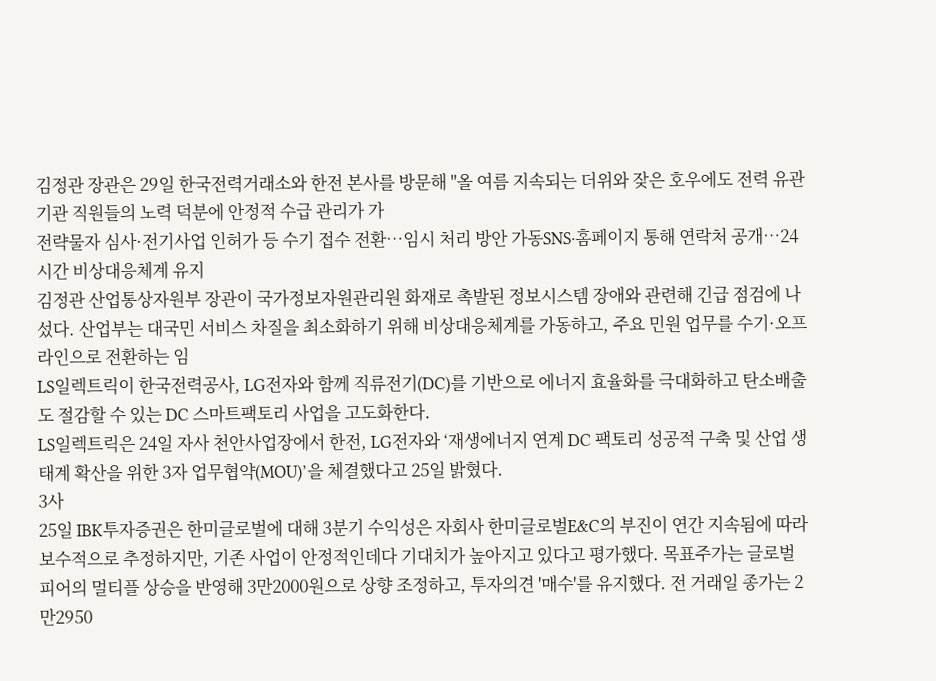김정관 장관은 29일 한국전력거래소와 한전 본사를 방문해 "올 여름 지속되는 더위와 잦은 호우에도 전력 유관기관 직원들의 노력 덕분에 안정적 수급 관리가 가
전략물자 심사·전기사업 인허가 등 수기 접수 전환…임시 처리 방안 가동SNS·홈페이지 통해 연락처 공개…24시간 비상대응체계 유지
김정관 산업통상자원부 장관이 국가정보자원관리원 화재로 촉발된 정보시스템 장애와 관련해 긴급 점검에 나섰다. 산업부는 대국민 서비스 차질을 최소화하기 위해 비상대응체계를 가동하고, 주요 민원 업무를 수기·오프라인으로 전환하는 임
LS일렉트릭이 한국전력공사, LG전자와 함께 직류전기(DC)를 기반으로 에너지 효율화를 극대화하고 탄소배출도 절감할 수 있는 DC 스마트팩토리 사업을 고도화한다.
LS일렉트릭은 24일 자사 천안사업장에서 한전, LG전자와 ‘재생에너지 연계 DC 팩토리 성공적 구축 및 산업 생태계 확산을 위한 3자 업무협약(MOU)’을 체결했다고 25일 밝혔다.
3사
25일 IBK투자증권은 한미글로벌에 대해 3분기 수익성은 자회사 한미글로벌E&C의 부진이 연간 지속됨에 따라 보수적으로 추정하지만, 기존 사업이 안정적인데다 기대치가 높아지고 있다고 평가했다. 목표주가는 글로벌 피어의 멀티플 상승을 반영해 3만2000원으로 상향 조정하고, 투자의견 '매수'를 유지했다. 전 거래일 종가는 2만2950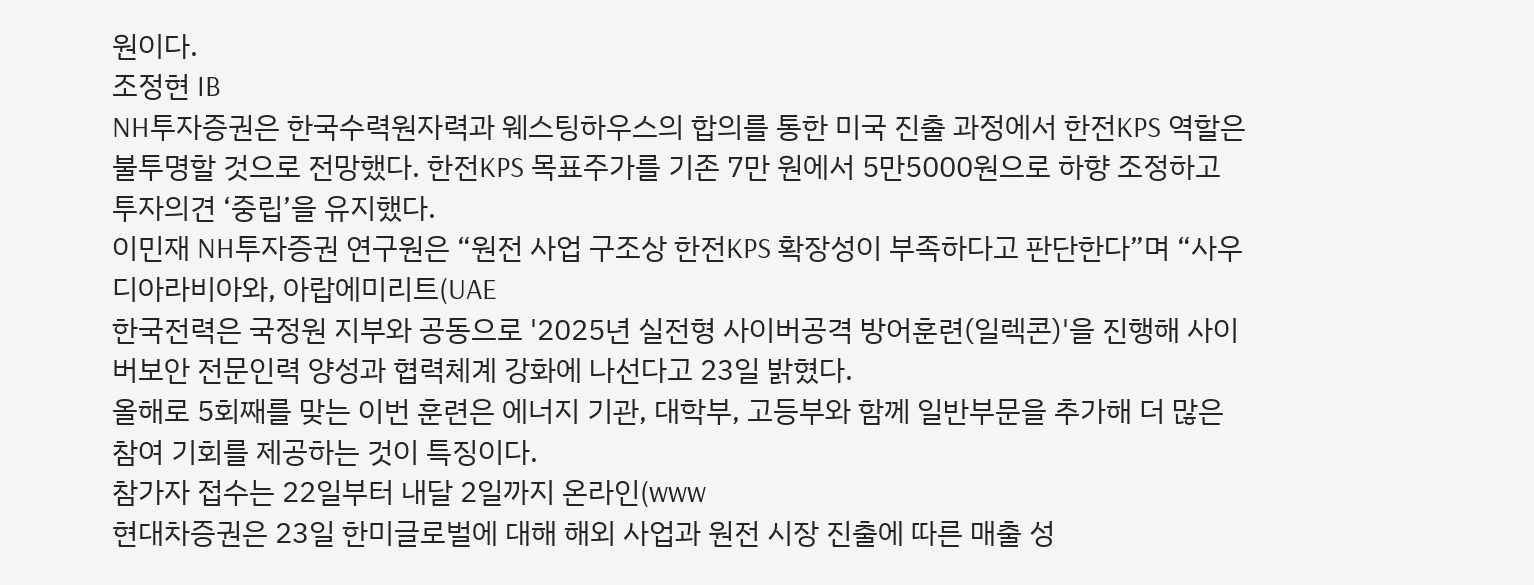원이다.
조정현 IB
NH투자증권은 한국수력원자력과 웨스팅하우스의 합의를 통한 미국 진출 과정에서 한전KPS 역할은 불투명할 것으로 전망했다. 한전KPS 목표주가를 기존 7만 원에서 5만5000원으로 하향 조정하고 투자의견 ‘중립’을 유지했다.
이민재 NH투자증권 연구원은 “원전 사업 구조상 한전KPS 확장성이 부족하다고 판단한다”며 “사우디아라비아와, 아랍에미리트(UAE
한국전력은 국정원 지부와 공동으로 '2025년 실전형 사이버공격 방어훈련(일렉콘)'을 진행해 사이버보안 전문인력 양성과 협력체계 강화에 나선다고 23일 밝혔다.
올해로 5회째를 맞는 이번 훈련은 에너지 기관, 대학부, 고등부와 함께 일반부문을 추가해 더 많은 참여 기회를 제공하는 것이 특징이다.
참가자 접수는 22일부터 내달 2일까지 온라인(www
현대차증권은 23일 한미글로벌에 대해 해외 사업과 원전 시장 진출에 따른 매출 성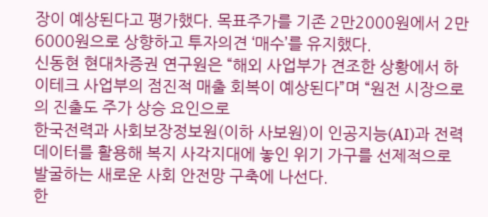장이 예상된다고 평가했다. 목표주가를 기존 2만2000원에서 2만6000원으로 상향하고 투자의견 ‘매수’를 유지했다.
신동현 현대차증권 연구원은 “해외 사업부가 견조한 상황에서 하이테크 사업부의 점진적 매출 회복이 예상된다”며 “원전 시장으로의 진출도 주가 상승 요인으로
한국전력과 사회보장정보원(이하 사보원)이 인공지능(AI)과 전력 데이터를 활용해 복지 사각지대에 놓인 위기 가구를 선제적으로 발굴하는 새로운 사회 안전망 구축에 나선다.
한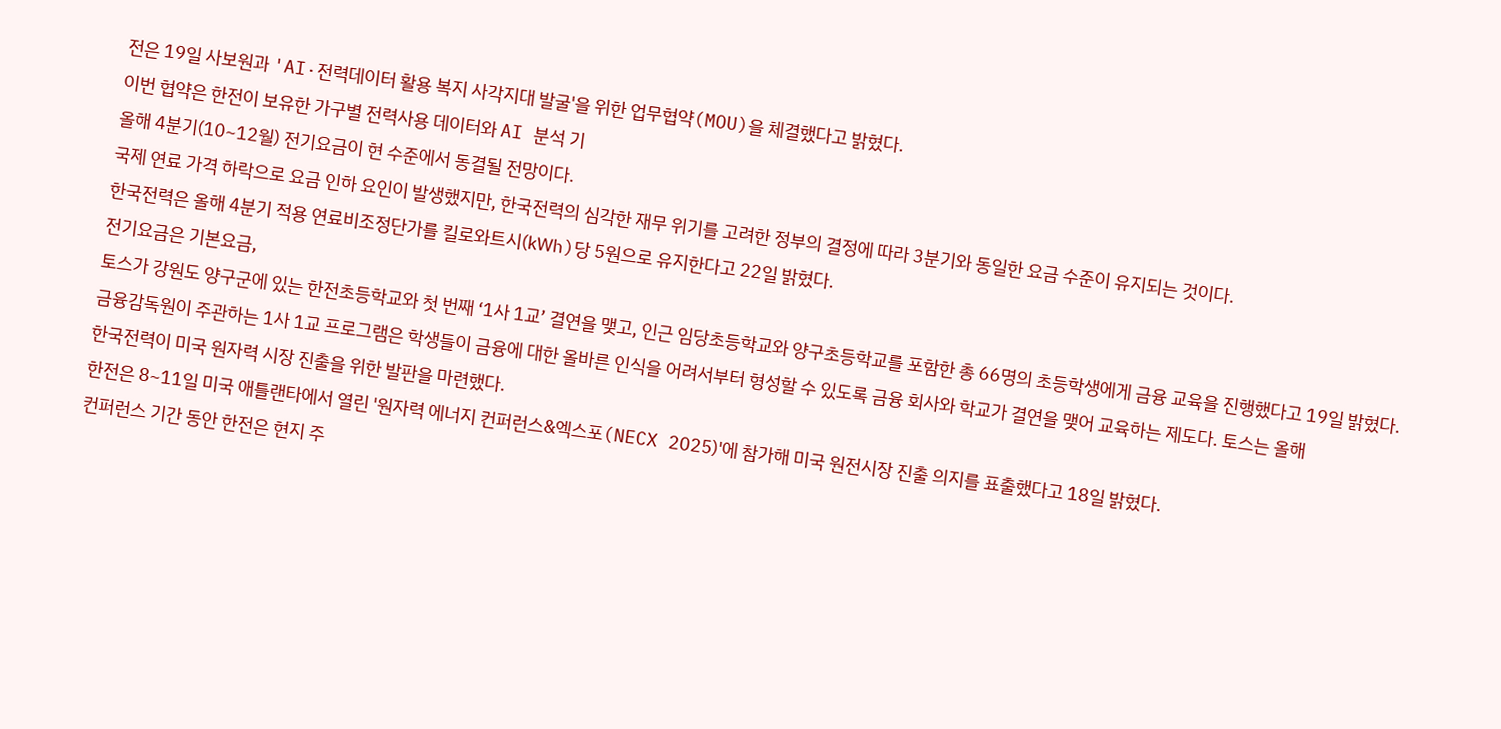전은 19일 사보원과 'AI·전력데이터 활용 복지 사각지대 발굴'을 위한 업무협약(MOU)을 체결했다고 밝혔다.
이번 협약은 한전이 보유한 가구별 전력사용 데이터와 AI 분석 기
올해 4분기(10~12월) 전기요금이 현 수준에서 동결될 전망이다.
국제 연료 가격 하락으로 요금 인하 요인이 발생했지만, 한국전력의 심각한 재무 위기를 고려한 정부의 결정에 따라 3분기와 동일한 요금 수준이 유지되는 것이다.
한국전력은 올해 4분기 적용 연료비조정단가를 킬로와트시(㎾h)당 5원으로 유지한다고 22일 밝혔다.
전기요금은 기본요금,
토스가 강원도 양구군에 있는 한전초등학교와 첫 번째 ‘1사 1교’ 결연을 맺고, 인근 임당초등학교와 양구초등학교를 포함한 총 66명의 초등학생에게 금융 교육을 진행했다고 19일 밝혔다.
금융감독원이 주관하는 1사 1교 프로그램은 학생들이 금융에 대한 올바른 인식을 어려서부터 형성할 수 있도록 금융 회사와 학교가 결연을 맺어 교육하는 제도다. 토스는 올해
한국전력이 미국 원자력 시장 진출을 위한 발판을 마련했다.
한전은 8~11일 미국 애틀랜타에서 열린 '원자력 에너지 컨퍼런스&엑스포(NECX 2025)'에 참가해 미국 원전시장 진출 의지를 표출했다고 18일 밝혔다.
컨퍼런스 기간 동안 한전은 현지 주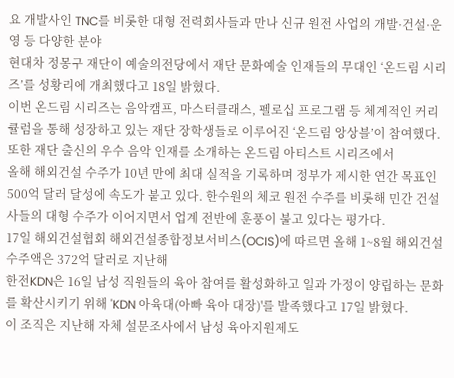요 개발사인 TNC를 비롯한 대형 전력회사들과 만나 신규 원전 사업의 개발·건설·운영 등 다양한 분야
현대차 정몽구 재단이 예술의전당에서 재단 문화예술 인재들의 무대인 ‘온드림 시리즈’를 성황리에 개최했다고 18일 밝혔다.
이번 온드림 시리즈는 음악캠프, 마스터클래스, 펠로십 프로그램 등 체계적인 커리큘럼을 통해 성장하고 있는 재단 장학생들로 이루어진 ‘온드림 앙상블’이 참여했다. 또한 재단 출신의 우수 음악 인재를 소개하는 온드림 아티스트 시리즈에서
올해 해외건설 수주가 10년 만에 최대 실적을 기록하며 정부가 제시한 연간 목표인 500억 달러 달성에 속도가 붙고 있다. 한수원의 체코 원전 수주를 비롯해 민간 건설사들의 대형 수주가 이어지면서 업계 전반에 훈풍이 불고 있다는 평가다.
17일 해외건설협회 해외건설종합정보서비스(OCIS)에 따르면 올해 1~8월 해외건설 수주액은 372억 달러로 지난해
한전KDN은 16일 남성 직원들의 육아 참여를 활성화하고 일과 가정이 양립하는 문화를 확산시키기 위해 'KDN 아육대(아빠 육아 대장)'를 발족했다고 17일 밝혔다.
이 조직은 지난해 자체 설문조사에서 남성 육아지원제도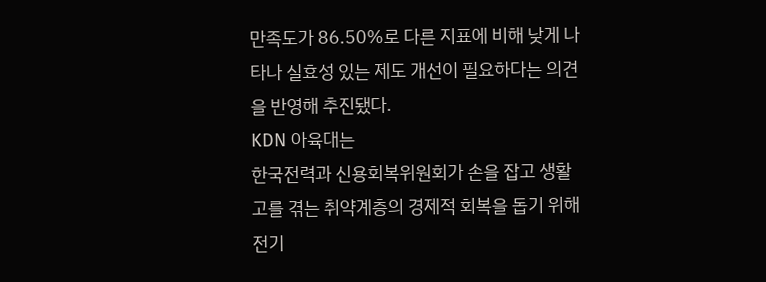만족도가 86.50%로 다른 지표에 비해 낮게 나타나 실효성 있는 제도 개선이 필요하다는 의견을 반영해 추진됐다.
KDN 아육대는
한국전력과 신용회복위원회가 손을 잡고 생활고를 겪는 취약계층의 경제적 회복을 돕기 위해 전기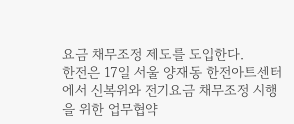요금 채무조정 제도를 도입한다.
한전은 17일 서울 양재동 한전아트센터에서 신복위와 전기요금 채무조정 시행을 위한 업무협약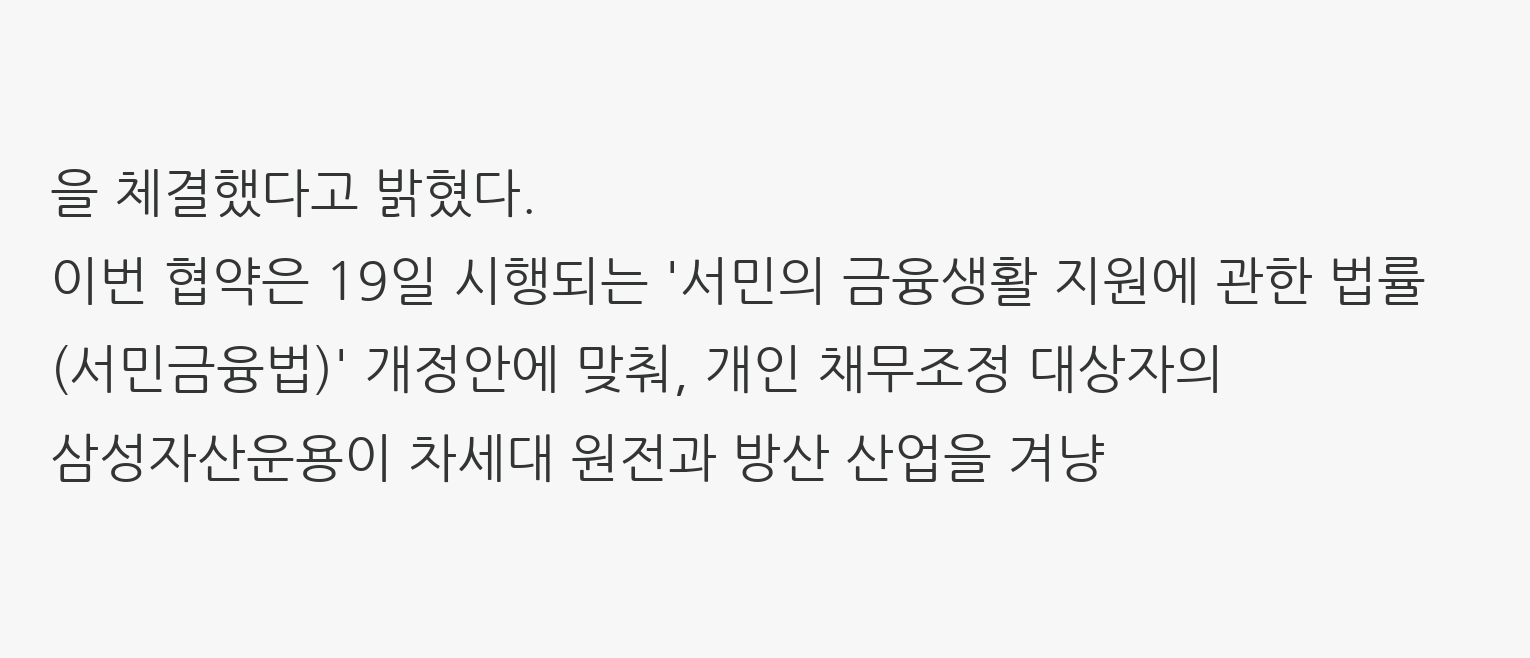을 체결했다고 밝혔다.
이번 협약은 19일 시행되는 '서민의 금융생활 지원에 관한 법률(서민금융법)' 개정안에 맞춰, 개인 채무조정 대상자의
삼성자산운용이 차세대 원전과 방산 산업을 겨냥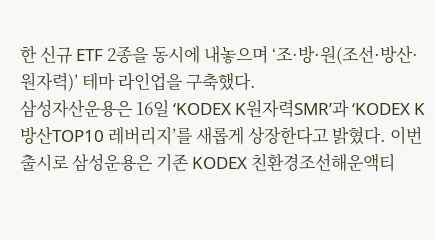한 신규 ETF 2종을 동시에 내놓으며 ‘조·방·원(조선·방산·원자력)’ 테마 라인업을 구축했다.
삼성자산운용은 16일 ‘KODEX K원자력SMR’과 ‘KODEX K방산TOP10 레버리지’를 새롭게 상장한다고 밝혔다. 이번 출시로 삼성운용은 기존 KODEX 친환경조선해운액티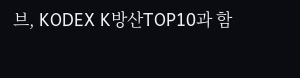브, KODEX K방산TOP10과 함